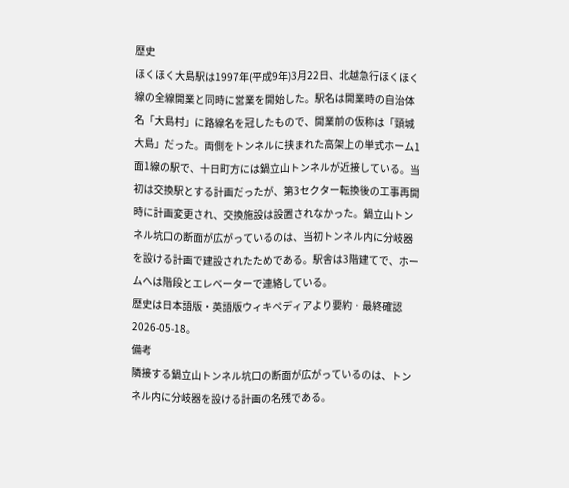歴史
ほくほく大島駅は1997年(平成9年)3月22日、北越急行ほくほく線の全線開業と同時に営業を開始した。駅名は開業時の自治体名「大島村」に路線名を冠したもので、開業前の仮称は「頸城大島」だった。両側をトンネルに挟まれた高架上の単式ホーム1面1線の駅で、十日町方には鍋立山トンネルが近接している。当初は交換駅とする計画だったが、第3セクター転換後の工事再開時に計画変更され、交換施設は設置されなかった。鍋立山トンネル坑口の断面が広がっているのは、当初トンネル内に分岐器を設ける計画で建設されたためである。駅舎は3階建てで、ホームへは階段とエレベーターで連絡している。
歴史は日本語版・英語版ウィキペディアより要約 · 最終確認 2026-05-18。
備考
隣接する鍋立山トンネル坑口の断面が広がっているのは、トンネル内に分岐器を設ける計画の名残である。